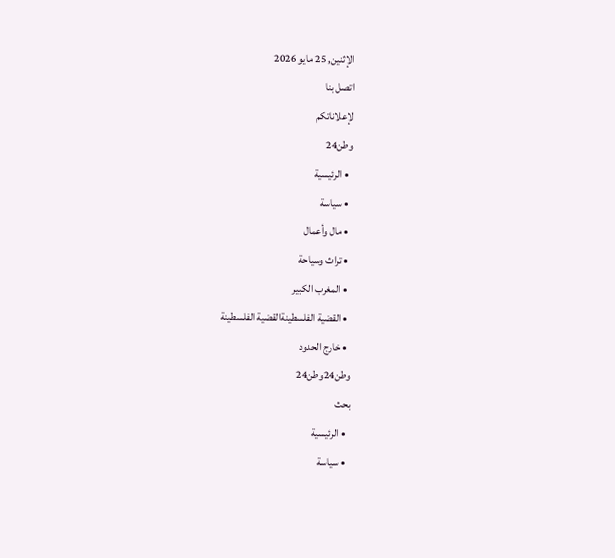الإثنين, 25 مايو 2026
اتصل بنا
لإعلاناتكم
وطن24
  • الرئيسية
  • سياسة
  • مال وأعمال
  • تراث وسياحة
  • المغرب الكبير
  • القضية الفلسطينةالقضية الفلسطينة
  • خارج الحدود
وطن24وطن24
بحث
  • الرئيسية
  • سياسة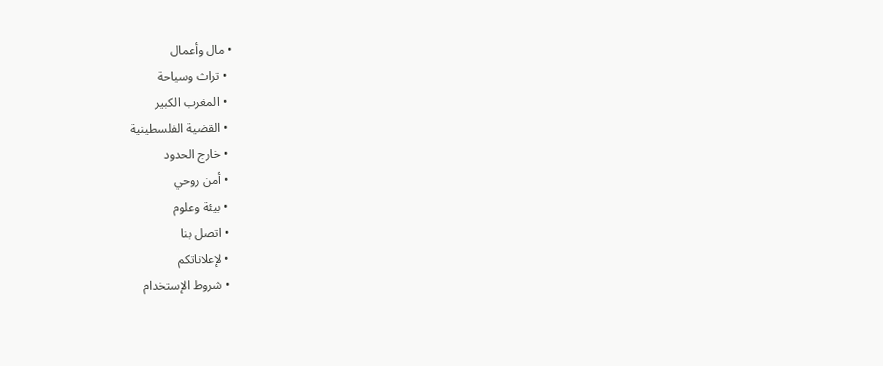• مال وأعمال
  • تراث وسياحة
  • المغرب الكبير
  • القضية الفلسطينية
  • خارج الحدود
  • أمن روحي
  • بيئة وعلوم
  • اتصل بنا
  • لإعلاناتكم
  • شروط الإستخدام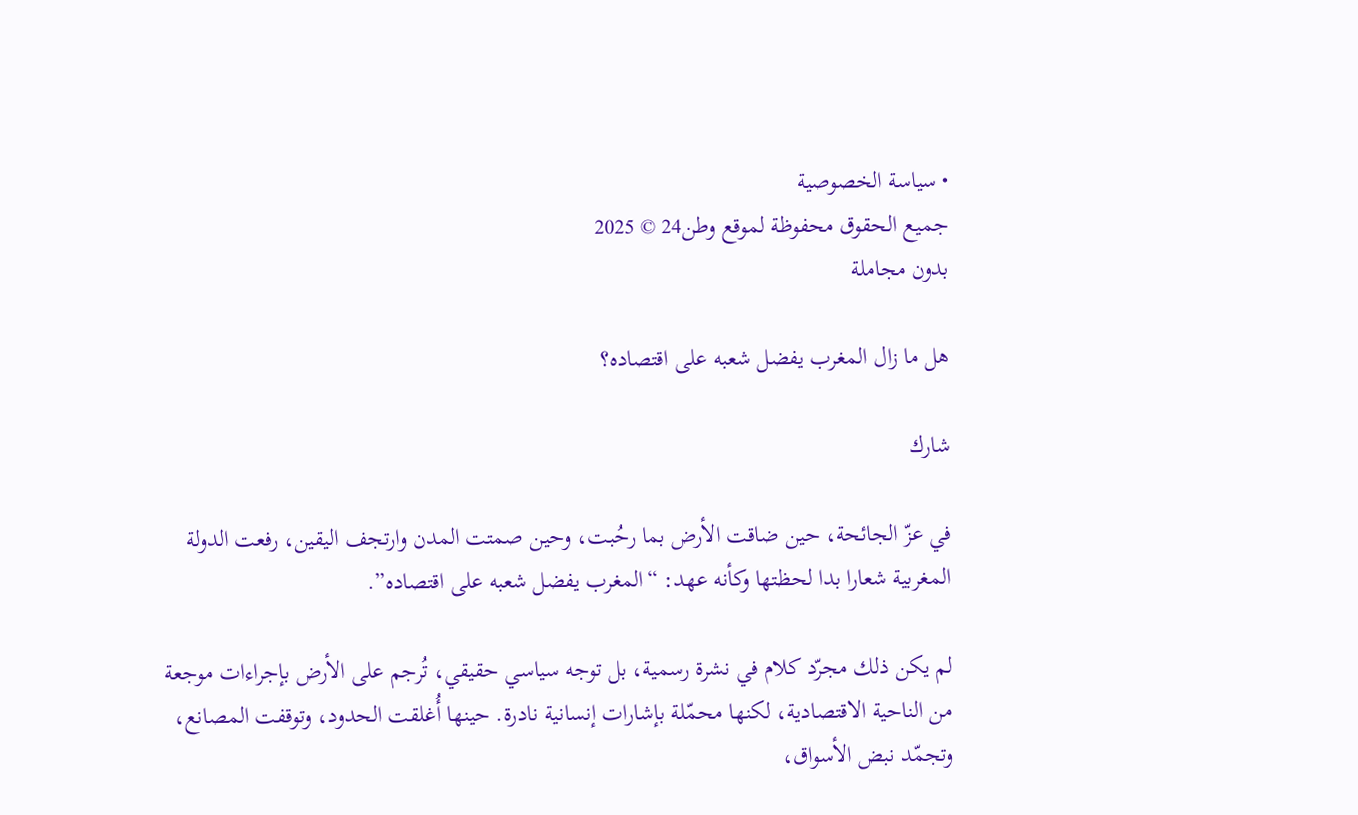• سياسة الخصوصية
جميع الحقوق محفوظة لموقع وطن24 © 2025
بدون مجاملة

هل ما زال المغرب يفضل شعبه على اقتصاده؟

شارك

في عزّ الجائحة، حين ضاقت الأرض بما رحُبت، وحين صمتت المدن وارتجف اليقين، رفعت الدولة المغربية شعارا بدا لحظتها وكأنه عهد: “المغرب يفضل شعبه على اقتصاده”.

لم يكن ذلك مجرّد كلام في نشرة رسمية، بل توجه سياسي حقيقي، تُرجم على الأرض بإجراءات موجعة من الناحية الاقتصادية، لكنها محمّلة بإشارات إنسانية نادرة. حينها أُغلقت الحدود، وتوقفت المصانع، وتجمّد نبض الأسواق،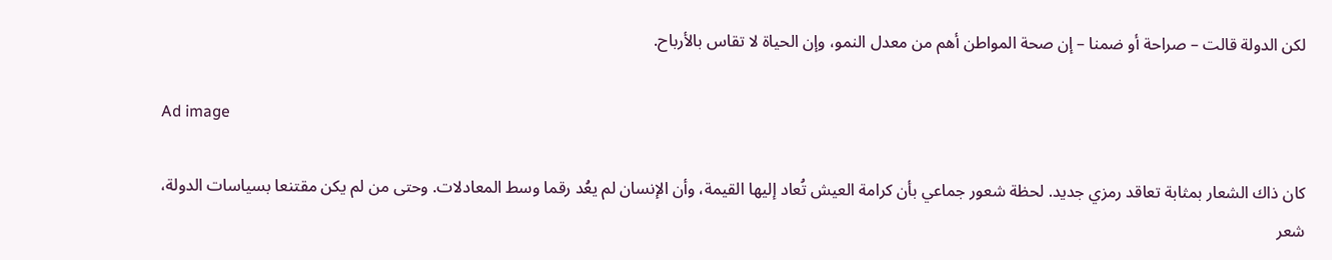لكن الدولة قالت – صراحة أو ضمنا – إن صحة المواطن أهم من معدل النمو، وإن الحياة لا تقاس بالأرباح.

Ad image

كان ذاك الشعار بمثابة تعاقد رمزي جديد. لحظة شعور جماعي بأن كرامة العيش تُعاد إليها القيمة، وأن الإنسان لم يعُد رقما وسط المعادلات. وحتى من لم يكن مقتنعا بسياسات الدولة، شعر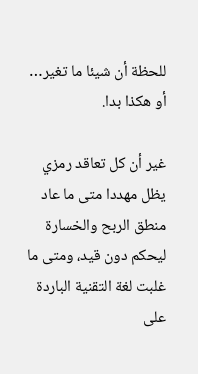للحظة أن شيئا ما تغير… أو هكذا بدا.

غير أن كل تعاقد رمزي يظل مهددا متى ما عاد منطق الربح والخسارة ليحكم دون قيد، ومتى ما غلبت لغة التقنية الباردة على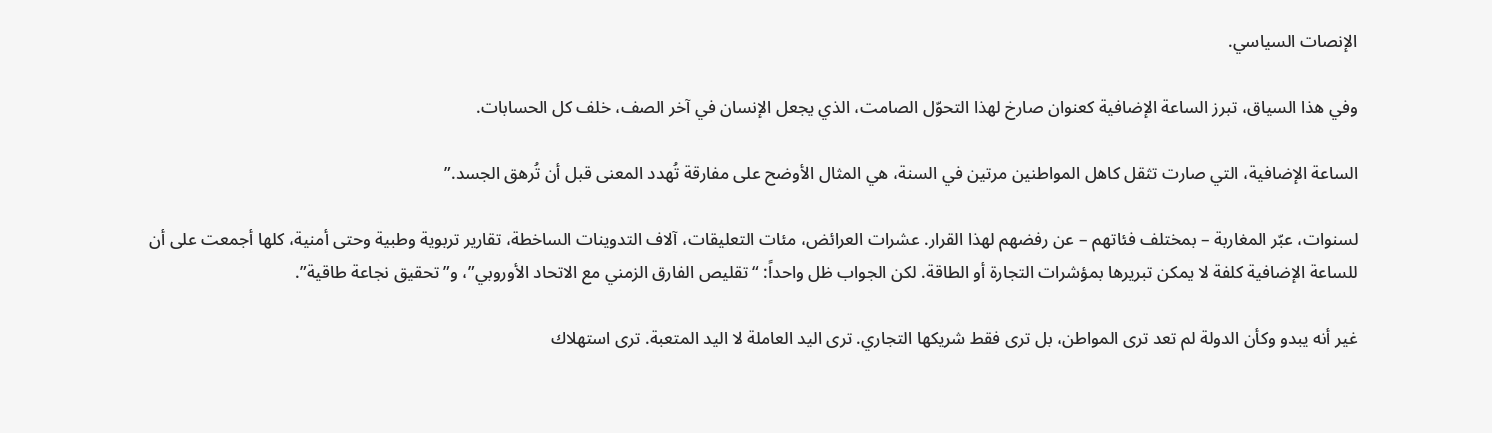الإنصات السياسي.

وفي هذا السياق، تبرز الساعة الإضافية كعنوان صارخ لهذا التحوّل الصامت، الذي يجعل الإنسان في آخر الصف، خلف كل الحسابات.

الساعة الإضافية، التي صارت تثقل كاهل المواطنين مرتين في السنة، هي المثال الأوضح على مفارقة تُهدد المعنى قبل أن تُرهق الجسد.”

لسنوات، عبّر المغاربة – بمختلف فئاتهم – عن رفضهم لهذا القرار. عشرات العرائض، مئات التعليقات، آلاف التدوينات الساخطة، تقارير تربوية وطبية وحتى أمنية، كلها أجمعت على أن للساعة الإضافية كلفة لا يمكن تبريرها بمؤشرات التجارة أو الطاقة. لكن الجواب ظل واحداً: “تقليص الفارق الزمني مع الاتحاد الأوروبي”، و”تحقيق نجاعة طاقية”.

غير أنه يبدو وكأن الدولة لم تعد ترى المواطن، بل ترى فقط شريكها التجاري. ترى اليد العاملة لا اليد المتعبة. ترى استهلاك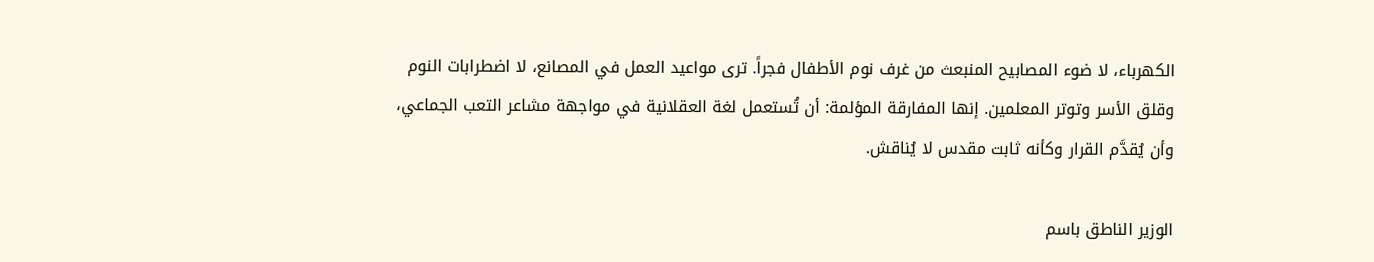الكهرباء، لا ضوء المصابيح المنبعث من غرف نوم الأطفال فجراً. ترى مواعيد العمل في المصانع، لا اضطرابات النوم وقلق الأسر وتوتر المعلمين. إنها المفارقة المؤلمة: أن تُستعمل لغة العقلانية في مواجهة مشاعر التعب الجماعي، وأن يُقدَّم القرار وكأنه ثابت مقدس لا يُناقش.

الوزير الناطق باسم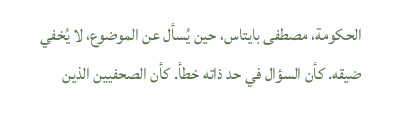الحكومة، مصطفى بايتاس، حين يُسأل عن الموضوع، لا يُخفي ضيقه. كأن السؤال في حد ذاته خطأ. كأن الصحفيين الذين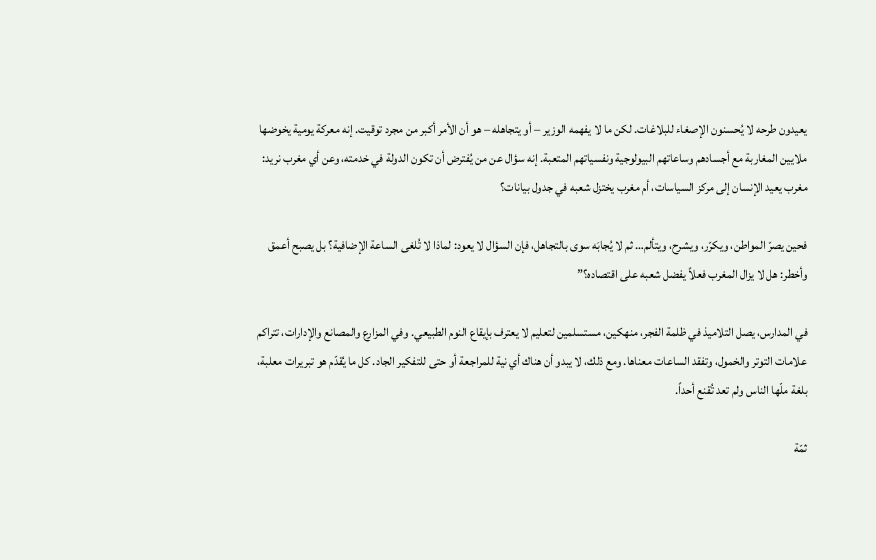يعيدون طرحه لا يُحسنون الإصغاء للبلاغات. لكن ما لا يفهمه الوزير – أو يتجاهله – هو أن الأمر أكبر من مجرد توقيت. إنه معركة يومية يخوضها ملايين المغاربة مع أجسادهم وساعاتهم البيولوجية ونفسياتهم المتعبة. إنه سؤال عن من يُفترض أن تكون الدولة في خدمته، وعن أي مغرب نريد: مغرب يعيد الإنسان إلى مركز السياسات، أم مغرب يختزل شعبه في جدول بيانات؟

فحين يصرّ المواطن، ويكرّر، ويشرح، ويتألم… ثم لا يُجابَه سوى بالتجاهل، فإن السؤال لا يعود: لماذا لا تُلغى الساعة الإضافية؟ بل يصبح أعمق وأخطر: هل لا يزال المغرب فعلاً يفضل شعبه على اقتصاده؟”

في المدارس، يصل التلاميذ في ظلمة الفجر، منهكين، مستسلمين لتعليم لا يعترف بإيقاع النوم الطبيعي. وفي المزارع والمصانع والإدارات، تتراكم علامات التوتر والخمول، وتفقد الساعات معناها. ومع ذلك، لا يبدو أن هناك أي نية للمراجعة أو حتى للتفكير الجاد. كل ما يُقدّم هو تبريرات معلبة، بلغة ملّها الناس ولم تعد تُقنع أحداً.

ثمّة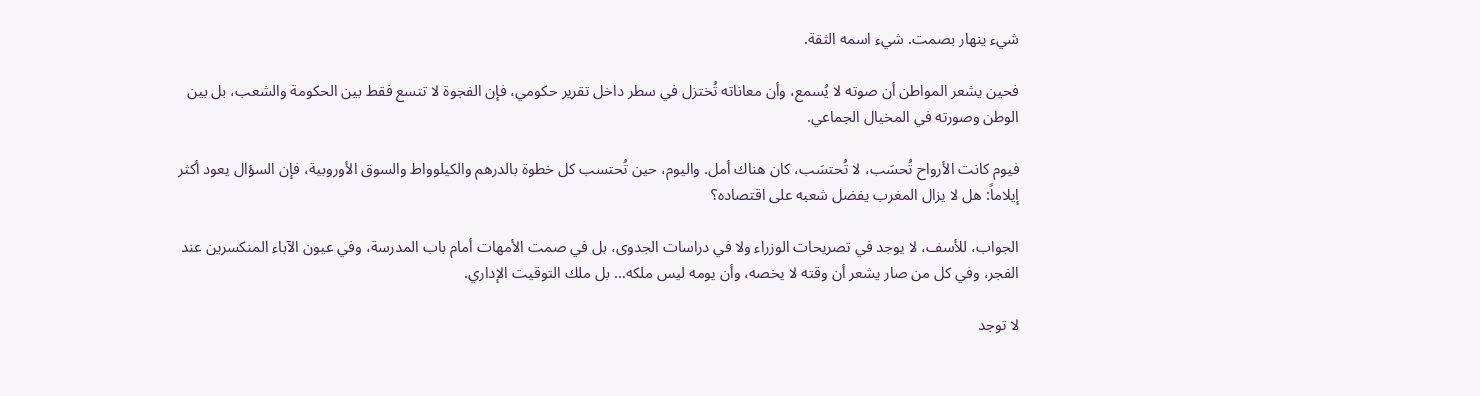شيء ينهار بصمت. شيء اسمه الثقة.

فحين يشعر المواطن أن صوته لا يُسمع، وأن معاناته تُختزل في سطر داخل تقرير حكومي، فإن الفجوة لا تتسع فقط بين الحكومة والشعب، بل بين الوطن وصورته في المخيال الجماعي.

فيوم كانت الأرواح تُحسَب، لا تُحتسَب، كان هناك أمل. واليوم، حين تُحتسب كل خطوة بالدرهم والكيلوواط والسوق الأوروبية، فإن السؤال يعود أكثر إيلاماً: هل لا يزال المغرب يفضل شعبه على اقتصاده؟

الجواب، للأسف، لا يوجد في تصريحات الوزراء ولا في دراسات الجدوى، بل في صمت الأمهات أمام باب المدرسة، وفي عيون الآباء المنكسرين عند الفجر، وفي كل من صار يشعر أن وقته لا يخصه، وأن يومه ليس ملكه… بل ملك التوقيت الإداري.

لا توجد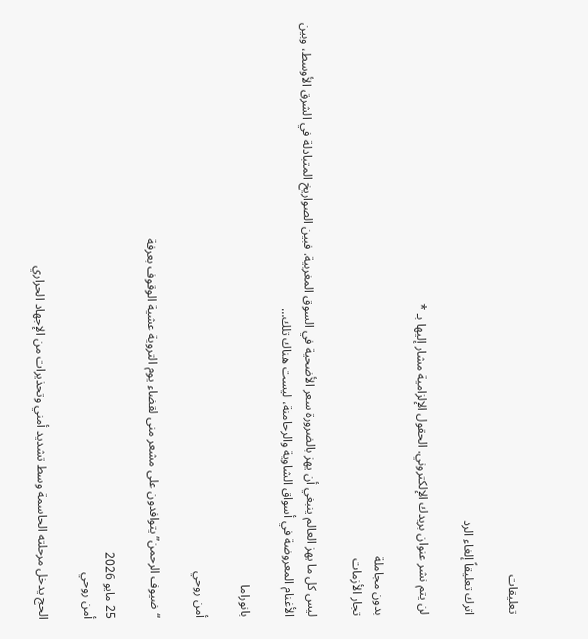تعليقات

اترك تعليقاً إلغاء الرد

لن يتم نشر عنوان بريدك الإلكتروني. الحقول الإلزامية مشار إليها بـ *

بدون مجاملة
تجار الأزمات

ليس كل ما يهز العالم ينبغي أن يهز بالضرورة سعر الأضحية في السوق المغربية. فبين الصواريخ المتبادلة في الشرق الأوسط، وبين الأغنام المعروضة في أسواق الشاوية والرحامنة، ليست هناك تلك…

بانوراما

أمن روحي

“ضيوف الرحمن” يتوافدون على مشعر منى لقضاء يوم التروية عشية الوقوف بعرفة

25 مايو 2026
أمن روحي

الحج يدخل مرحلته الحاسمة وسط تشديد أمني وتحذيرات من الإجهاد الحراري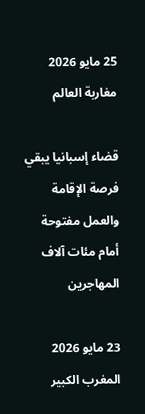25 مايو 2026
مغاربة العالم

قضاء إسبانيا يبقي فرصة الإقامة والعمل مفتوحة أمام مئات آلاف المهاجرين

23 مايو 2026
المغرب الكبير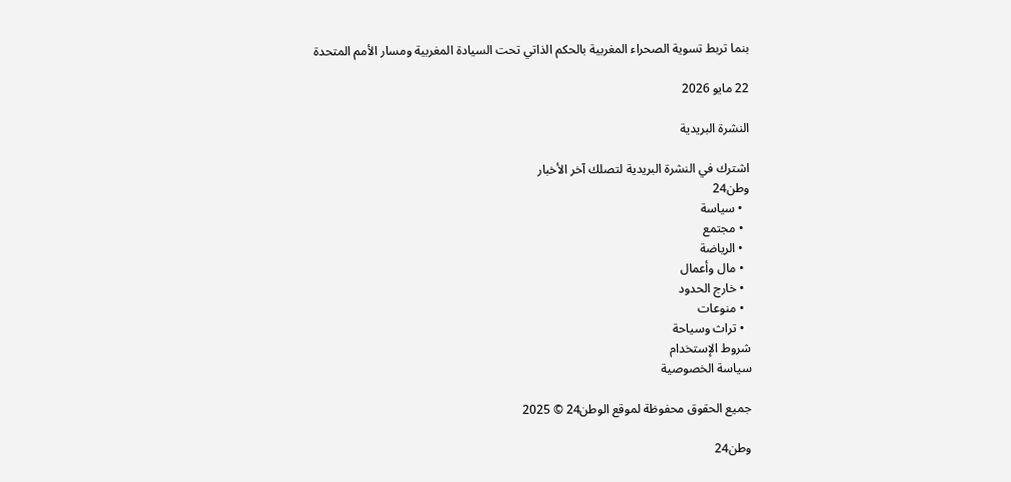بنما تربط تسوية الصحراء المغربية بالحكم الذاتي تحت السيادة المغربية ومسار الأمم المتحدة

22 مايو 2026

النشرة البريدية

اشترك في النشرة البريدية لتصلك آخر الأخبار
وطن24
  • سياسة
  • مجتمع
  • الرياضة
  • مال وأعمال
  • خارج الحدود
  • منوعات
  • تراث وسياحة
شروط الإستخدام
سياسة الخصوصية

جميع الحقوق محفوظة لموقع الوطن24 © 2025

وطن24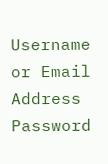Username or Email Address
Password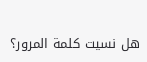هل نسيت كلمة المرور؟